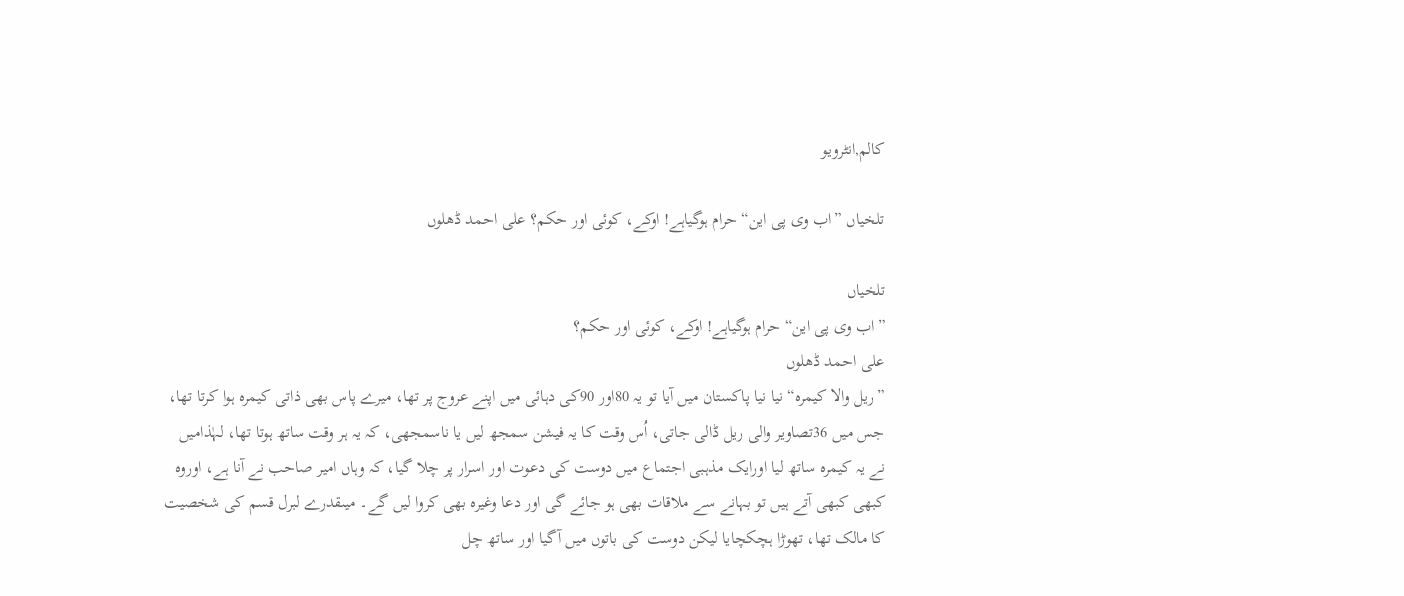کالم,انٹرویو

تلخیاں ”اب وی پی این“ حرام ہوگیاہے! اوکے، کوئی اور حکم؟ علی احمد ڈھلوں

تلخیاں
”اب وی پی این“ حرام ہوگیاہے! اوکے، کوئی اور حکم؟
علی احمد ڈھلوں
”ریل والا کیمرہ“ نیا نیا پاکستان میں آیا تو یہ 80اور 90کی دہائی میں اپنے عروج پر تھا، میرے پاس بھی ذاتی کیمرہ ہوا کرتا تھا، جس میں 36تصاویر والی ریل ڈالی جاتی، اُس وقت کا یہ فیشن سمجھ لیں یا ناسمجھی، کہ یہ ہر وقت ساتھ ہوتا تھا، لہٰذامیں نے یہ کیمرہ ساتھ لیا اورایک مذہبی اجتماع میں دوست کی دعوت اور اسرار پر چلا گیا، کہ وہاں امیر صاحب نے آنا ہے، اوروہ کبھی کبھی آتے ہیں تو بہانے سے ملاقات بھی ہو جائے گی اور دعا وغیرہ بھی کروا لیں گے۔ میںقدرے لبرل قسم کی شخصیت کا مالک تھا، تھوڑا ہچکچایا لیکن دوست کی باتوں میں آگیا اور ساتھ چل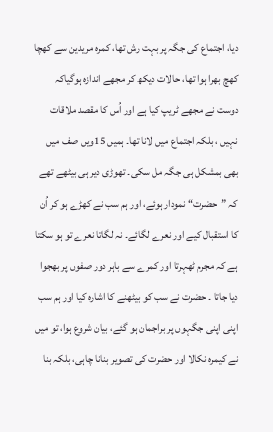دیا، اجتماع کی جگہ پر بہت رش تھا، کمرہ مریدین سے کھچا کھچ بھرا ہوا تھا، حالات دیکھ کر مجھے اندازہ ہوگیاکہ دوست نے مجھے ٹریپ کیا ہے اور اُس کا مقصد ملاقات نہیں ، بلکہ اجتماع میں لانا تھا۔ ہمیں 15ویں صف میں بھی بمشکل ہی جگہ مل سکی۔ تھوڑی دیر ہی بیٹھے تھے کہ ”حضرت“ نمودار ہوئے، اور ہم سب نے کھڑے ہو کر اُن کا استقبال کیے اور نعرے لگائے۔ نہ لگاتا نعرے تو ہو سکتا ہے کہ مجرم ٹھہرتا اور کمرے سے باہر دور صفوں پر بھجوا دیا جاتا ۔ حضرت نے سب کو بیٹھنے کا اشارہ کیا اور ہم سب اپنی اپنی جگہوں پر براجمان ہو گئے، بیان شروع ہوا، تو میں نے کیمرہ نکالا اور حضرت کی تصویر بنانا چاہی، بلکہ بنا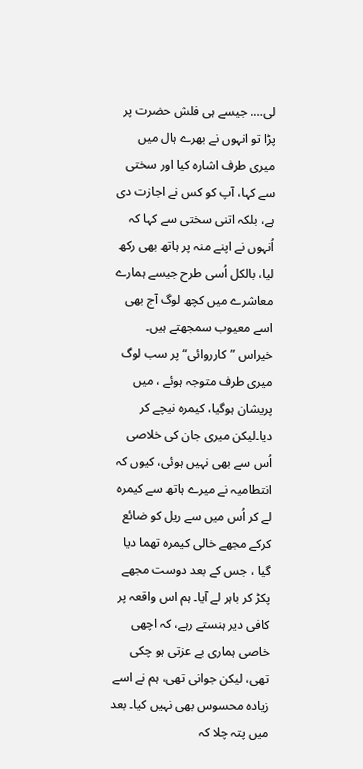لی…. جیسے ہی فلش حضرت پر پڑا تو انہوں نے بھرے ہال میں میری طرف اشارہ کیا اور سختی سے کہا، آپ کو کس نے اجازت دی ہے، بلکہ اتنی سختی سے کہا کہ اُنہوں نے اپنے منہ پر ہاتھ بھی رکھ لیا، بالکل اُسی طرح جیسے ہمارے معاشرے میں کچھ لوگ آج بھی اسے معیوب سمجھتے ہیں۔ خیراس ”کارروائی“ پر سب لوگ میری طرف متوجہ ہوئے ، میں پریشان ہوگیا، کیمرہ نیچے کر دیا۔لیکن میری جان کی خلاصی اُس سے بھی نہیں ہوئی، کیوں کہ انتطامیہ نے میرے ہاتھ سے کیمرہ لے کر اُس میں سے ریل کو ضائع کرکے مجھے خالی کیمرہ تھما دیا گیا ، جس کے بعد دوست مجھے پکڑ کر باہر لے آیا۔ ہم اس واقعہ پر کافی دیر ہنستے رہے، کہ اچھی خاصی ہماری بے عزتی ہو چکی تھی، لیکن جوانی تھی، ہم نے اسے زیادہ محسوس بھی نہیں کیا۔ بعد میں پتہ چلا کہ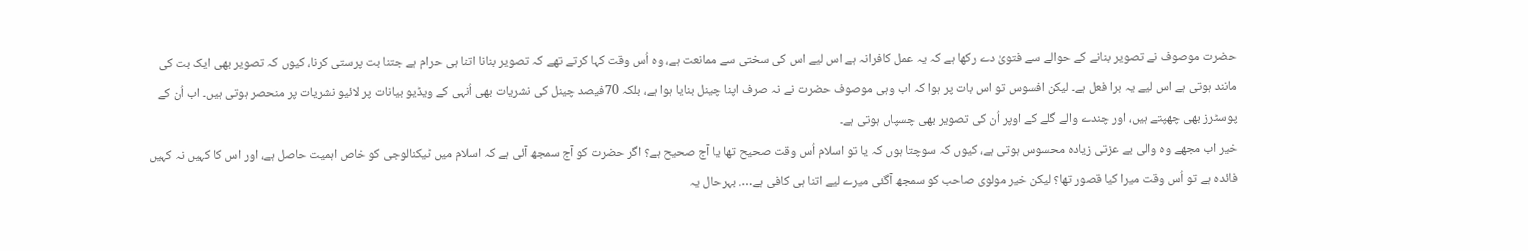حضرت موصوف نے تصویر بنانے کے حوالے سے فتویٰ دے رکھا ہے کہ یہ عمل کافرانہ ہے اس لیے اس کی سختی سے ممانعت ہے، وہ اُس وقت کہا کرتے تھے کہ تصویر بنانا اتنا ہی حرام ہے جتنا بت پرستی کرنا، کیوں کہ تصویر بھی ایک بت کی مانند ہوتی ہے اس لیے یہ برا فعل ہے۔ لیکن افسوس تو اس بات پر ہوا کہ اب وہی موصوف حضرت نے نہ صرف اپنا چینل بنایا ہوا ہے، بلکہ 70فیصد چینل کی نشریات بھی اُنہی کے ویڈیو بیانات پر لائیو نشریات پر منحصر ہوتی ہیں۔ اب اُن کے پوسٹرز بھی چھپتے ہیں، اور چندے والے گلے کے اوپر اُن کی تصویر بھی چسپاں ہوتی ہے۔
خیر اب مجھے وہ والی بے عزتی زیادہ محسوس ہوتی ہے، کیوں کہ سوچتا ہوں کہ یا تو اسلام اُس وقت صحیح تھا یا آج صحیح ہے؟ اگر حضرت کو آج سمجھ آئی ہے کہ اسلام میں ٹیکنالوجی کو خاص اہمیت حاصل ہے، اور اس کا کہیں نہ کہیں فائدہ ہے تو اُس وقت میرا کیا قصور تھا؟ لیکن خیر مولوی صاحب کو سمجھ آگئی میرے لیے اتنا ہی کافی ہے…. بہرحال یہ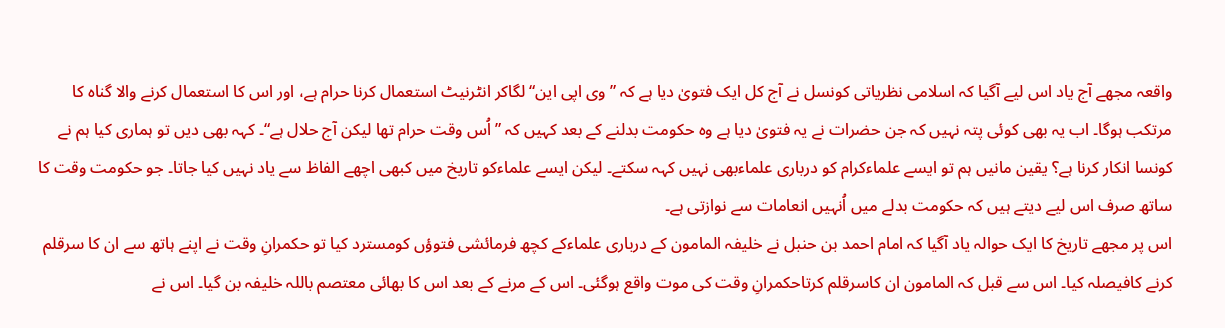واقعہ مجھے آج یاد اس لیے آگیا کہ اسلامی نظریاتی کونسل نے آج کل ایک فتویٰ دیا ہے کہ ”وی اپی این“ لگاکر انٹرنیٹ استعمال کرنا حرام ہے، اور اس کا استعمال کرنے والا گناہ کا مرتکب ہوگا۔ اب یہ بھی کوئی پتہ نہیں کہ جن حضرات نے یہ فتویٰ دیا ہے وہ حکومت بدلنے کے بعد کہیں کہ ”اُس وقت حرام تھا لیکن آج حلال ہے“۔ کہہ بھی دیں تو ہماری کیا ہم نے کونسا انکار کرنا ہے؟ یقین مانیں ہم تو ایسے علماءکرام کو درباری علماءبھی نہیں کہہ سکتے۔ لیکن ایسے علماءکو تاریخ میں کبھی اچھے الفاظ سے یاد نہیں کیا جاتا۔ جو حکومت وقت کا ساتھ صرف اس لیے دیتے ہیں کہ حکومت بدلے میں اُنہیں انعامات سے نوازتی ہے۔
اس پر مجھے تاریخ کا ایک حوالہ یاد آگیا کہ امام احمد بن حنبل نے خلیفہ المامون کے درباری علماءکے کچھ فرمائشی فتوؤں کومسترد کیا تو حکمرانِ وقت نے اپنے ہاتھ سے ان کا سرقلم کرنے کافیصلہ کیا۔ اس سے قبل کہ المامون ان کاسرقلم کرتاحکمرانِ وقت کی موت واقع ہوگئی۔ اس کے مرنے کے بعد اس کا بھائی معتصم باللہ خلیفہ بن گیا۔ اس نے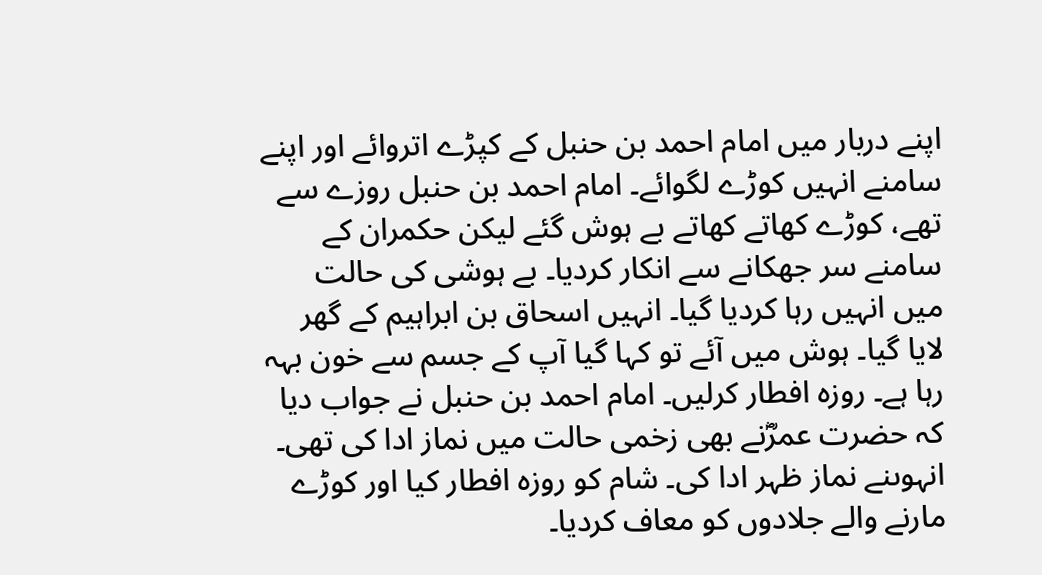اپنے دربار میں امام احمد بن حنبل کے کپڑے اتروائے اور اپنے سامنے انہیں کوڑے لگوائے۔ امام احمد بن حنبل روزے سے تھے، کوڑے کھاتے کھاتے بے ہوش گئے لیکن حکمران کے سامنے سر جھکانے سے انکار کردیا۔ بے ہوشی کی حالت میں انہیں رہا کردیا گیا۔ انہیں اسحاق بن ابراہیم کے گھر لایا گیا۔ ہوش میں آئے تو کہا گیا آپ کے جسم سے خون بہہ رہا ہے۔ روزہ افطار کرلیں۔ امام احمد بن حنبل نے جواب دیا کہ حضرت عمرؓنے بھی زخمی حالت میں نماز ادا کی تھی۔ انہوںنے نماز ظہر ادا کی۔ شام کو روزہ افطار کیا اور کوڑے مارنے والے جلادوں کو معاف کردیا۔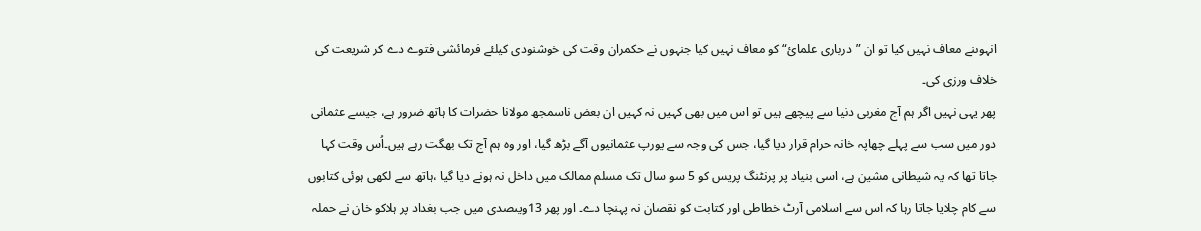انہوںنے معاف نہیں کیا تو ان ”درباری علمائ“ کو معاف نہیں کیا جنہوں نے حکمران وقت کی خوشنودی کیلئے فرمائشی فتوے دے کر شریعت کی خلاف ورزی کی۔
پھر یہی نہیں اگر ہم آج مغربی دنیا سے پیچھے ہیں تو اس میں بھی کہیں نہ کہیں ان بعض ناسمجھ مولانا حضرات کا ہاتھ ضرور ہے، جیسے عثمانی دور میں سب سے پہلے چھاپہ خانہ حرام قرار دیا گیا، جس کی وجہ سے یورپ عثمانیوں آگے بڑھ گیا، اور وہ ہم آج تک بھگت رہے ہیں۔اُس وقت کہا جاتا تھا کہ یہ شیطانی مشین ہے، اسی بنیاد پر پرنٹنگ پریس کو 5 سو سال تک مسلم ممالک میں داخل نہ ہونے دیا گیا ،ہاتھ سے لکھی ہوئی کتابوں سے کام چلایا جاتا رہا کہ اس سے اسلامی آرٹ خطاطی اور کتابت کو نقصان نہ پہنچا دے۔ اور پھر 13ویںصدی میں جب بغداد پر ہلاکو خان نے حملہ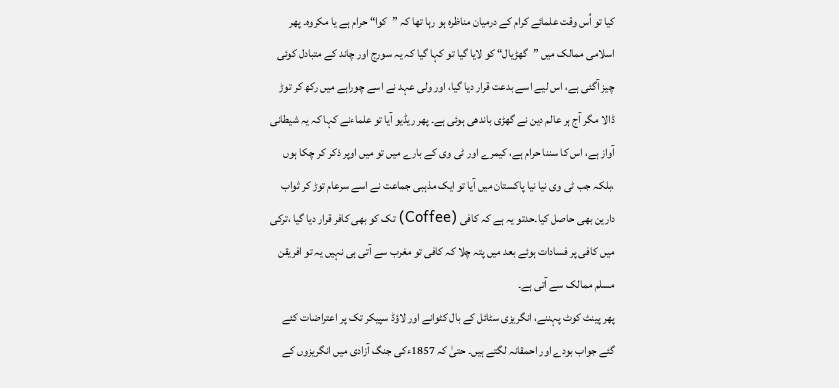کیا تو اُس وقت علمائے کرام کے درمیان مناظرہ ہو رہا تھا کہ ”کوا“ حرام ہے یا مکروہ۔ پھر اسلامی ممالک میں ”گھڑیال“ کو لایا گیا تو کہا گیا کہ یہ سورج اور چاند کے متبادل کوئی چیز آگئی ہے، اس لیے اسے بدعت قرار دیا گیا، اور ولی عہد نے اسے چوراہے میں رکھ کر توڑ ڈالا مگر آج ہر عالم دین نے گھڑی باندھی ہوئی ہے۔ پھر ریڈیو آیا تو علماءنے کہا کہ یہ شیطانی آواز ہے، اس کا سننا حرام ہے، کیمرے اور ٹی وی کے بارے میں تو میں اوپر ذکر کر چکا ہوں ،بلکہ جب ٹی وی نیا نیا پاکستان میں آیا تو ایک مذہبی جماعت نے اسے سرعام توڑ کر ثواب دارین بھی حاصل کیا۔حدتو یہ ہے کہ کافی (Coffee) تک کو بھی کافر قرار دیا گیا ،ترکی میں کافی پر فسادات ہوئے بعد میں پتہ چلا کہ کافی تو مغرب سے آتی ہی نہیں یہ تو افریقن مسلم ممالک سے آتی ہے۔
پھر پینٹ کوٹ پہننے، انگریزی سٹائل کے بال کٹوانے اور لاؤڈ سپیکر تک پر اعتراضات کئے گئے جواب بودے اور احمقانہ لگتے ہیں۔ حتیٰ کہ 1857ءکی جنگ آزادی میں انگریزوں کے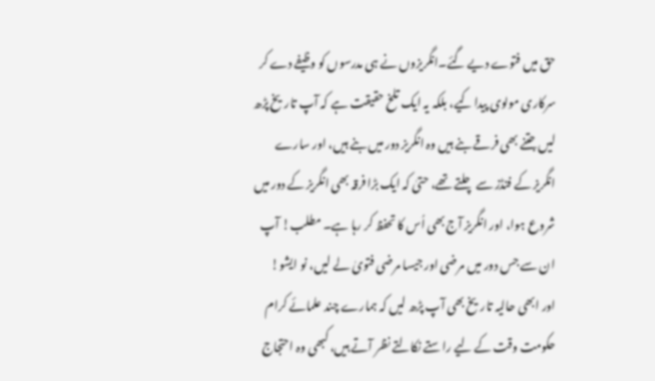حق میں فتوے دیے گئے۔انگریزوں نے ہی مدرسوں کو وظیفے دے کر سرکاری مولوی پیدا کیے، بلکہ یہ ایک تلخ حقیقت ہے کہ آپ تاریخ پڑھ لیں جتنے بھی فرقے بنے ہیں وہ انگریز دور میں بنے ہیں، اور سارے انگریز کے فنڈز سے چلتے تھے، حتیٰ کہ ایک بڑا فرقہ بھی انگریز کے دور میں شروع ہوا، اور انگریز آج بھی اُس کا تحفظ کر رہا ہے۔ مطلب! آپ ان سے جس دور میں مرضی اور جیسا مرضی فتویٰ لے لیں، نو ایشو!
اور ابھی حالیہ تاریخ بھی آپ پڑھ لیں کہ ہمارے چند علمائے کرام حکومت وقت کے لیے راستے نکالتے نظر آتے ہیں، کبھی وہ احتجاج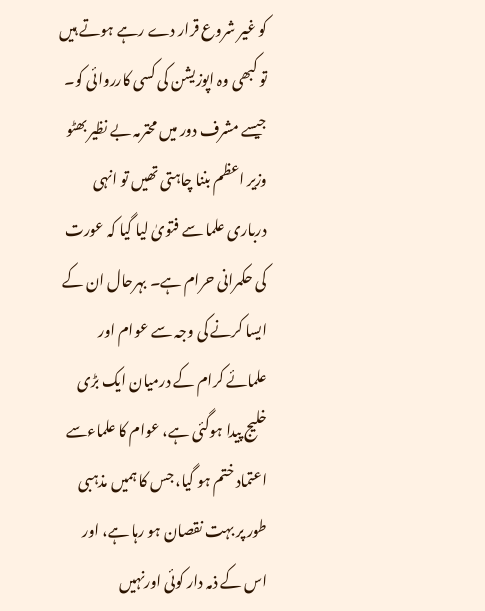کو غیر شروع قرار دے رہے ہوتے ہیں تو کبھی وہ اپوزیشن کی کسی کارروائی کو۔ جیسے مشرف دور میں محترمہ بے نظیر بھٹو وزیر اعظم بننا چاہتی تھیں تو انہی درباری علما سے فتویٰ لیا گیا کہ عورت کی حکمرانی حرام ہے۔ بہرحال ان کے ایسا کرنے کی وجہ سے عوام اور علمائے کرام کے درمیان ایک بڑی خلیج پیدا ہوگئی ہے، عوام کا علماءسے اعتماد ختم ہو گیا، جس کا ہمیں مذہبی طور پر بہت نقصان ہو رہا ہے، اور اس کے ذمہ دار کوئی اورنہیں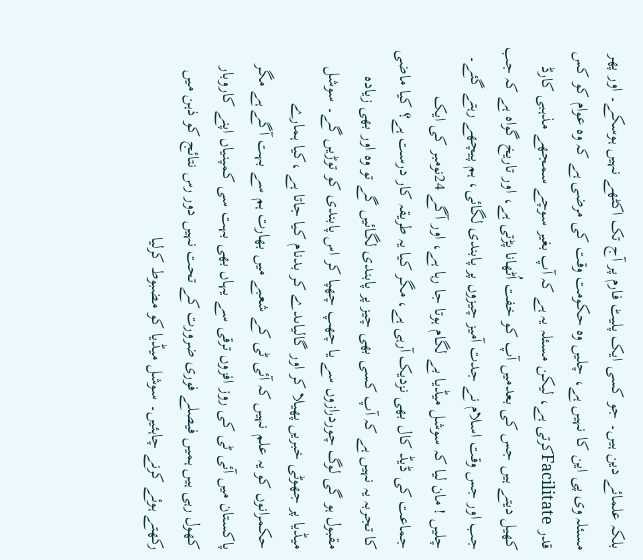بلکہ علمائے دین ہیں۔ جو کسی ایک پلیٹ فارم پر آج تک اکٹھے نہیں ہوسکے۔ اور پھر مسئلہ وی پی این کا نہیں ہے، چلیں وہ حکومت وقت کی مرضی ہے کہ وہ عوام کو کس قدر Facilitateکرتی ہے، لیکن مسئلہ یہ ہے کہ آپ بغیر سوچے سمجھے مذہبی کارڈ کھیل دیتے ہیں جس کی بعدمیں آپ کو خفت اُٹھانا پڑتی ہے، اور تاریخ گواہ ہے کہ جب جب اور جس وقت اسلام نے جدت آمیز چیزوں پر پابندی لگائی، ہم پیچھے رہتے گئے۔
چلیں ! مان لیا کہ سوشل میڈیا بے لگام ہوتا جا رہا ہے، اور آگے 24نومبر کی ایک جماعت کی ڈیڈ کال بھی نزدیک آرہی ہے، مگر کیا یہ طریقہ کار درست ہے؟ کیا ماضی کا تجربہ یہ نہیں ہے کہ آپ کسی بھی چیز پر پابندی لگائیں گے تو وہ اور بھی زیادہ مقبول ہو گی لوگ چوردرازوں سے یا چھپ چھپا کر اس پابندی کو توڑیں گے۔ سوشل میڈیا پر جھوٹی خبریں پھیلا کر اور گالیاںدے کر بدنام کیا جاتا ہے ،کیا ہمارے حکمرانوں کو یہ علم نہیں کہ آئی ٹی کے شعبے میں بھارت ہم سے بہت آگے ہے مگر پاکستان میں آئی ٹی کی روز افزوں ترقی سے یہاں بھی بہت سی کمپنیاں اپنے کاروبار کھول رہی ہیں ہمیں فیصلے فوری ضرورت کے تحت نہیں دور رس نتائج کو ذہن میں رکھتے ہوئے کرنے چاہئیں۔ سوشل میڈیا کو مضبوط کرلیا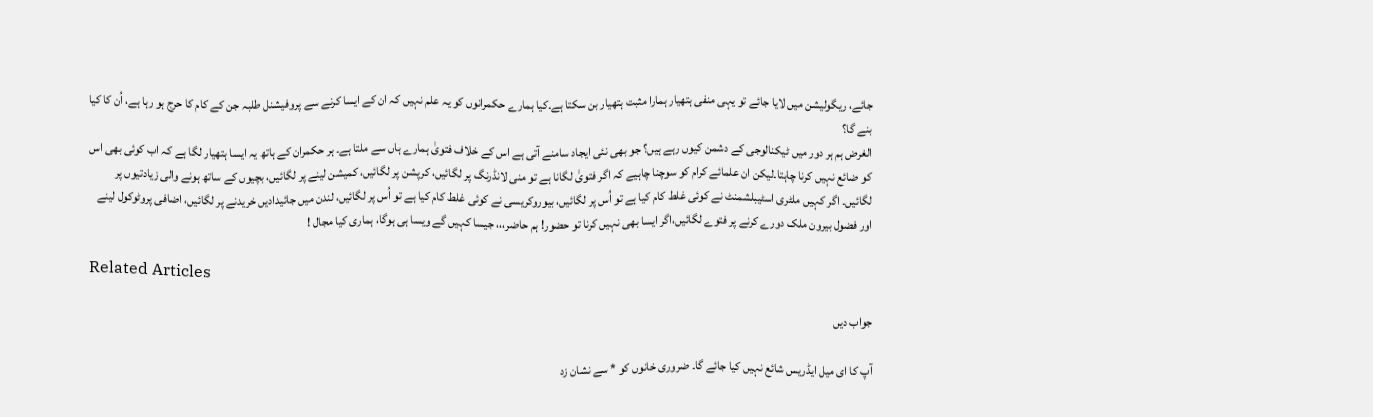جائے، ریگولیشن میں لایا جائے تو یہی منفی ہتھیار ہمارا مثبت ہتھیار بن سکتا ہے۔کیا ہمارے حکمرانوں کو یہ علم نہیں کہ ان کے ایسا کرنے سے پروفیشنل طلبہ جن کے کام کا حرج ہو رہا ہے، اُن کا کیا بنے گا؟
الغرض ہم ہر دور میں ٹیکنالوجی کے دشمن کیوں رہے ہیں؟ جو بھی نئی ایجاد سامنے آتی ہے اس کے خلاف فتویٰ ہمارے ہاں سے ملتا ہے۔ ہر حکمران کے ہاتھ یہ ایسا ہتھیار لگا ہے کہ اب کوئی بھی اس کو ضائع نہیں کرنا چاہتا۔لیکن ان علمائے کرام کو سوچنا چاہیے کہ اگر فتویٰ لگانا ہے تو منی لانڈرنگ پر لگائیں، کرپشن پر لگائیں، کمیشن لینے پر لگائیں، بچیوں کے ساتھ ہونے والی زیادتیوں پر لگائیں۔ اگر کہیں ملٹری اسٹیبلشمنٹ نے کوئی غلط کام کیا ہے تو اُس پر لگائیں، بیوروکریسی نے کوئی غلط کام کیا ہے تو اُس پر لگائیں، لندن میں جائیدادیں خریدنے پر لگائیں، اضافی پروٹوکول لینے اور فضول بیرون ملک دورے کرنے پر فتوے لگائیں،اگر ایسا بھی نہیں کرنا تو حضور! ہم حاضر،،، جیسا کہیں گے ویسا ہی ہوگا، ہماری کیا مجال !

Related Articles

جواب دیں

آپ کا ای میل ایڈریس شائع نہیں کیا جائے گا۔ ضروری خانوں کو * سے نشان زد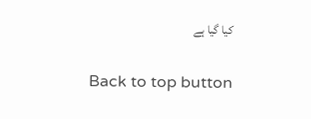کیا گیا ہے

Back to top button